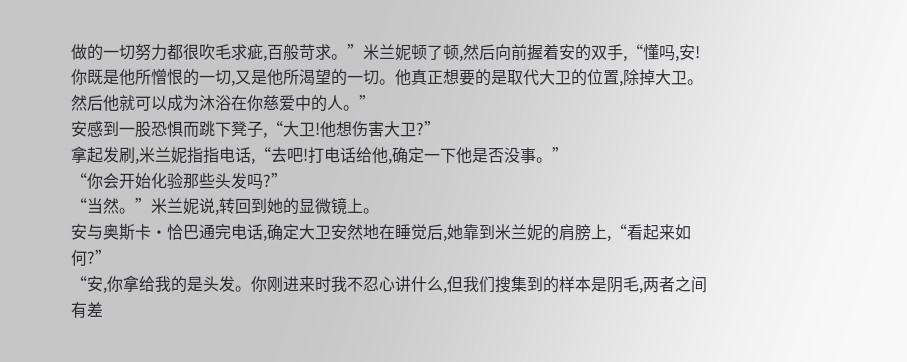做的一切努力都很吹毛求疵,百般苛求。”米兰妮顿了顿,然后向前握着安的双手,“懂吗,安!你既是他所憎恨的一切,又是他所渴望的一切。他真正想要的是取代大卫的位置,除掉大卫。然后他就可以成为沐浴在你慈爱中的人。”
安感到一股恐惧而跳下凳子,“大卫!他想伤害大卫?”
拿起发刷,米兰妮指指电话,“去吧!打电话给他,确定一下他是否没事。”
“你会开始化验那些头发吗?”
“当然。”米兰妮说,转回到她的显微镜上。
安与奥斯卡·恰巴通完电话,确定大卫安然地在睡觉后,她靠到米兰妮的肩膀上,“看起来如何?”
“安,你拿给我的是头发。你刚进来时我不忍心讲什么,但我们搜集到的样本是阴毛,两者之间有差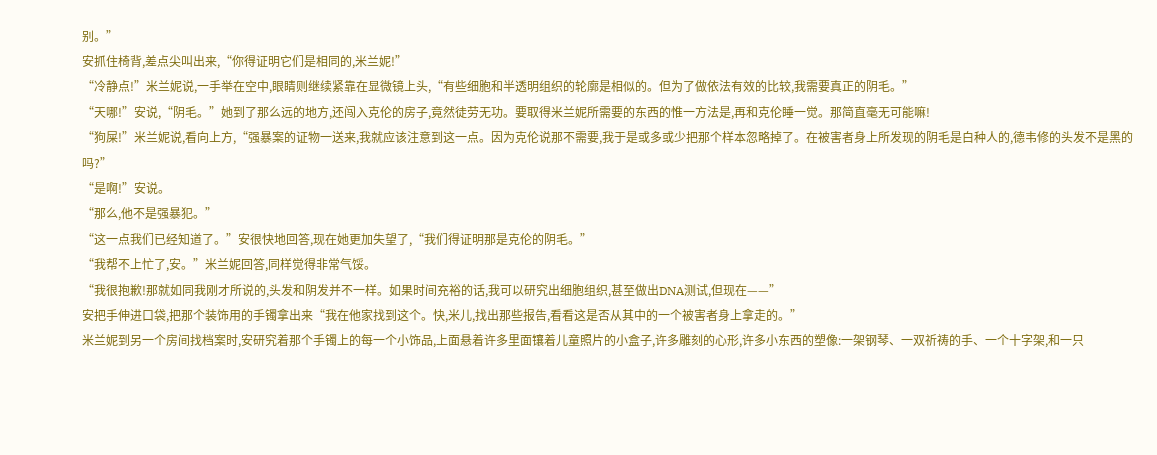别。”
安抓住椅背,差点尖叫出来,“你得证明它们是相同的,米兰妮!”
“冷静点!”米兰妮说,一手举在空中,眼睛则继续紧靠在显微镜上头,“有些细胞和半透明组织的轮廓是相似的。但为了做依法有效的比较,我需要真正的阴毛。”
“天哪!”安说,“阴毛。”她到了那么远的地方,还闯入克伦的房子,竟然徒劳无功。要取得米兰妮所需要的东西的惟一方法是,再和克伦睡一觉。那简直毫无可能嘛!
“狗屎!”米兰妮说,看向上方,“强暴案的证物一送来,我就应该注意到这一点。因为克伦说那不需要,我于是或多或少把那个样本忽略掉了。在被害者身上所发现的阴毛是白种人的,德韦修的头发不是黑的吗?”
“是啊!”安说。
“那么,他不是强暴犯。”
“这一点我们已经知道了。”安很快地回答,现在她更加失望了,“我们得证明那是克伦的阴毛。”
“我帮不上忙了,安。”米兰妮回答,同样觉得非常气馁。
“我很抱歉!那就如同我刚才所说的,头发和阴发并不一样。如果时间充裕的话,我可以研究出细胞组织,甚至做出DNA测试,但现在——”
安把手伸进口袋,把那个装饰用的手镯拿出来“我在他家找到这个。快,米儿,找出那些报告,看看这是否从其中的一个被害者身上拿走的。”
米兰妮到另一个房间找档案时,安研究着那个手镯上的每一个小饰品,上面悬着许多里面镶着儿童照片的小盒子,许多雕刻的心形,许多小东西的塑像:一架钢琴、一双祈祷的手、一个十字架,和一只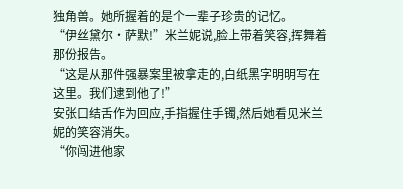独角兽。她所握着的是个一辈子珍贵的记忆。
“伊丝黛尔·萨默!”米兰妮说,脸上带着笑容,挥舞着那份报告。
“这是从那件强暴案里被拿走的,白纸黑字明明写在这里。我们逮到他了!”
安张口结舌作为回应,手指握住手镯,然后她看见米兰妮的笑容消失。
“你闯进他家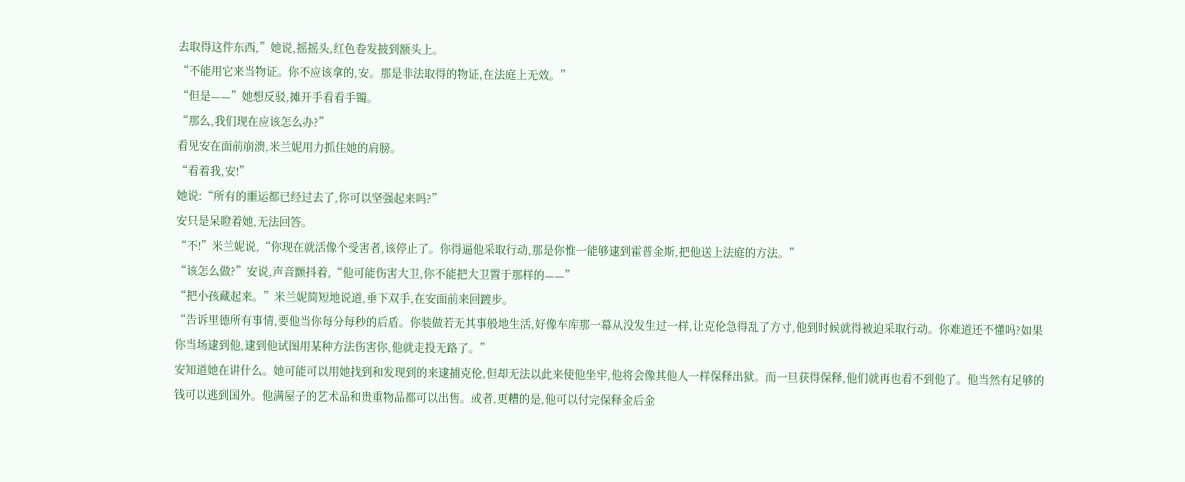去取得这件东西,”她说,摇摇头,红色卷发披到额头上。
“不能用它来当物证。你不应该拿的,安。那是非法取得的物证,在法庭上无效。”
“但是——”她想反驳,摊开手看看手镯。
“那么,我们现在应该怎么办?”
看见安在面前崩溃,米兰妮用力抓住她的肩膀。
“看着我,安!”
她说:“所有的噩运都已经过去了,你可以坚强起来吗?”
安只是呆瞪着她,无法回答。
“不!”米兰妮说,“你现在就活像个受害者,该停止了。你得逼他采取行动,那是你惟一能够逮到霍普金斯,把他送上法庭的方法。”
“该怎么做?”安说,声音颤抖着,“他可能伤害大卫,你不能把大卫置于那样的——”
“把小孩藏起来。”米兰妮简短地说道,垂下双手,在安面前来回踱步。
“告诉里德所有事情,要他当你每分每秒的后盾。你装做若无其事般地生活,好像车库那一幕从没发生过一样,让克伦急得乱了方寸,他到时候就得被迫采取行动。你难道还不懂吗?如果你当场逮到他,逮到他试图用某种方法伤害你,他就走投无路了。”
安知道她在讲什么。她可能可以用她找到和发现到的来逮捕克伦,但却无法以此来使他坐牢,他将会像其他人一样保释出狱。而一旦获得保释,他们就再也看不到他了。他当然有足够的钱可以逃到国外。他满屋子的艺术品和贵重物品都可以出售。或者,更糟的是,他可以付完保释金后金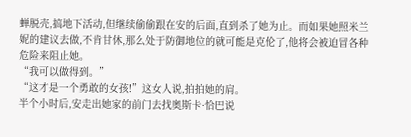蝉脱壳,搞地下活动,但继续偷偷跟在安的后面,直到杀了她为止。而如果她照米兰妮的建议去做,不肯甘休,那么处于防御地位的就可能是克伦了,他将会被迫冒各种危险来阻止她。
“我可以做得到。”
“这才是一个勇敢的女孩!”这女人说,拍拍她的肩。
半个小时后,安走出她家的前门去找奥斯卡·恰巴说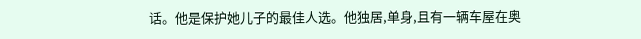话。他是保护她儿子的最佳人选。他独居,单身,且有一辆车屋在奥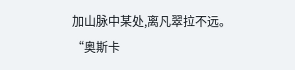加山脉中某处,离凡翠拉不远。
“奥斯卡